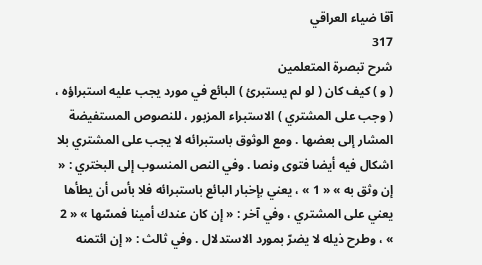آقا ضياء العراقي
317
شرح تبصرة المتعلمين
( و ) كيف كان ( لو لم يستبرئ ) البائع في مورد يجب عليه استبراؤه ، ( وجب على المشتري ) الاستبراء المزبور ، للنصوص المستفيضة المشار إلى بعضها . ومع الوثوق باستبرائه لا يجب على المشتري بلا اشكال فيه أيضا فتوى ونصا . وفي النص المنسوب إلى البختري : « إن وثق به » « 1 » ، يعني بإخبار البائع باستبرائه فلا بأس أن يطأها يعني على المشتري ، وفي آخر : « إن كان عندك أمينا فمسّها » « 2 » ، وطرح ذيله لا يضرّ بمورد الاستدلال . وفي ثالث : « إن ائتمنه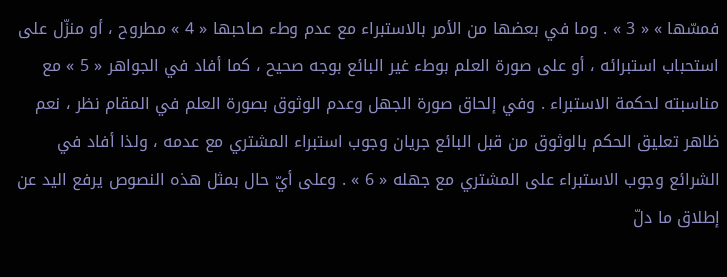فمسّها » « 3 » . وما في بعضها من الأمر بالاستبراء مع عدم وطء صاحبها « 4 » مطروح ، أو منزّل على استحباب استبرائه ، أو على صورة العلم بوطء غير البائع بوجه صحيح ، كما أفاد في الجواهر « 5 » مع مناسبته لحكمة الاستبراء . وفي إلحاق صورة الجهل وعدم الوثوق بصورة العلم في المقام نظر ، نعم ظاهر تعليق الحكم بالوثوق من قبل البائع جريان وجوب استبراء المشتري مع عدمه ، ولذا أفاد في الشرائع وجوب الاستبراء على المشتري مع جهله « 6 » . وعلى أيّ حال بمثل هذه النصوص يرفع اليد عن إطلاق ما دلّ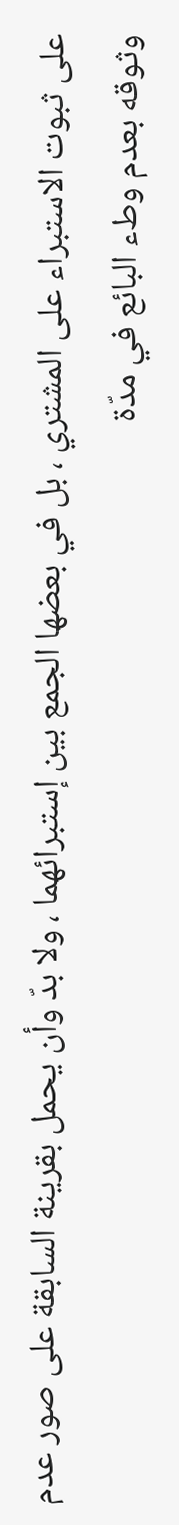على ثبوت الاستبراء على المشتري ، بل في بعضها الجمع بين إستبرائهما ، ولا بدّ وأن يحمل بقرينة السابقة على صور عدم وثوقه بعدم وطء البائع في مدّة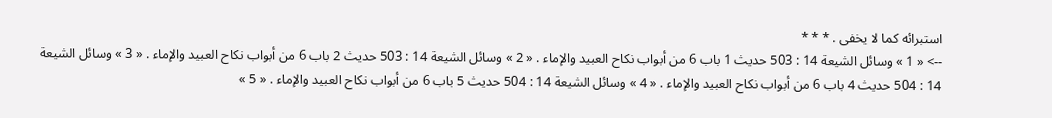استبرائه كما لا يخفى . * * *
--> « 1 » وسائل الشيعة 14 : 503 حديث 1 باب 6 من أبواب نكاح العبيد والإماء . « 2 » وسائل الشيعة 14 : 503 حديث 2 باب 6 من أبواب نكاح العبيد والإماء . « 3 » وسائل الشيعة 14 : 504 حديث 4 باب 6 من أبواب نكاح العبيد والإماء . « 4 » وسائل الشيعة 14 : 504 حديث 5 باب 6 من أبواب نكاح العبيد والإماء . « 5 »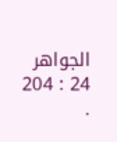الجواهر 24 : 204 .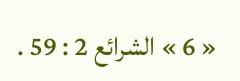« 6 » الشرائع 2 : 59 .